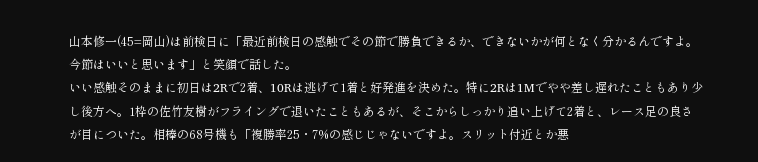山本修一(45=岡山)は前検日に「最近前検日の感触でその節で勝負できるか、できないかが何となく分かるんですよ。今節はいいと思います」と笑顔で話した。
いい感触そのままに初日は2Rで2着、10Rは逃げて1着と好発進を決めた。特に2Rは1Mでやや差し遅れたこともあり少し後方へ。1枠の佐竹友樹がフライングで退いたこともあるが、そこからしっかり追い上げて2着と、レース足の良さが目についた。相棒の68号機も「複勝率25・7%の感じじゃないですよ。スリット付近とか悪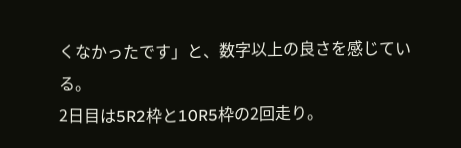くなかったです」と、数字以上の良さを感じている。
2日目は5R2枠と10R5枠の2回走り。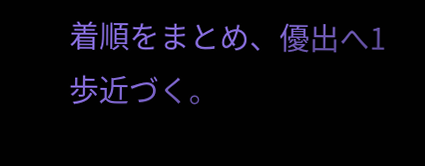着順をまとめ、優出へ1歩近づく。